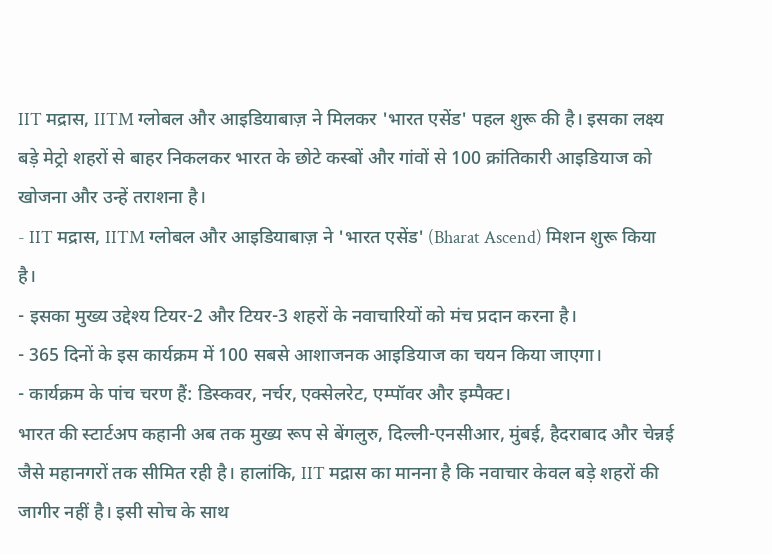IIT मद्रास, IITM ग्लोबल और आइडियाबाज़ ने मिलकर 'भारत एसेंड' पहल शुरू की है। इसका लक्ष्य बड़े मेट्रो शहरों से बाहर निकलकर भारत के छोटे कस्बों और गांवों से 100 क्रांतिकारी आइडियाज को खोजना और उन्हें तराशना है।
- IIT मद्रास, IITM ग्लोबल और आइडियाबाज़ ने 'भारत एसेंड' (Bharat Ascend) मिशन शुरू किया है।
- इसका मुख्य उद्देश्य टियर-2 और टियर-3 शहरों के नवाचारियों को मंच प्रदान करना है।
- 365 दिनों के इस कार्यक्रम में 100 सबसे आशाजनक आइडियाज का चयन किया जाएगा।
- कार्यक्रम के पांच चरण हैं: डिस्कवर, नर्चर, एक्सेलरेट, एम्पॉवर और इम्पैक्ट।
भारत की स्टार्टअप कहानी अब तक मुख्य रूप से बेंगलुरु, दिल्ली-एनसीआर, मुंबई, हैदराबाद और चेन्नई जैसे महानगरों तक सीमित रही है। हालांकि, IIT मद्रास का मानना है कि नवाचार केवल बड़े शहरों की जागीर नहीं है। इसी सोच के साथ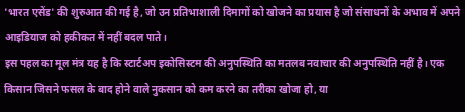'भारत एसेंड' की शुरुआत की गई है, जो उन प्रतिभाशाली दिमागों को खोजने का प्रयास है जो संसाधनों के अभाव में अपने आइडियाज को हकीकत में नहीं बदल पाते।
इस पहल का मूल मंत्र यह है कि स्टार्टअप इकोसिस्टम की अनुपस्थिति का मतलब नवाचार की अनुपस्थिति नहीं है। एक किसान जिसने फसल के बाद होने वाले नुकसान को कम करने का तरीका खोजा हो, या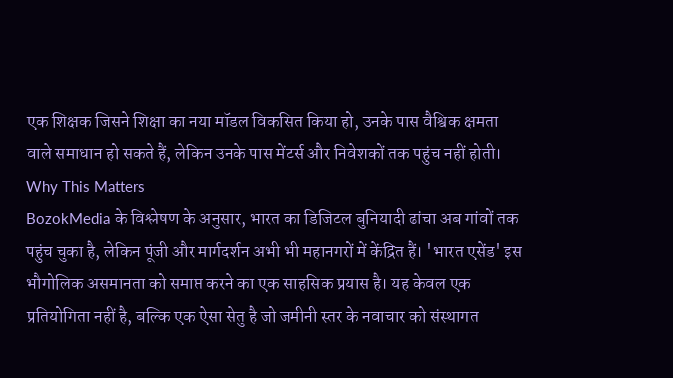एक शिक्षक जिसने शिक्षा का नया मॉडल विकसित किया हो, उनके पास वैश्विक क्षमता वाले समाधान हो सकते हैं, लेकिन उनके पास मेंटर्स और निवेशकों तक पहुंच नहीं होती।
Why This Matters
BozokMedia के विश्लेषण के अनुसार, भारत का डिजिटल बुनियादी ढांचा अब गांवों तक पहुंच चुका है, लेकिन पूंजी और मार्गदर्शन अभी भी महानगरों में केंद्रित हैं। 'भारत एसेंड' इस भौगोलिक असमानता को समाप्त करने का एक साहसिक प्रयास है। यह केवल एक प्रतियोगिता नहीं है, बल्कि एक ऐसा सेतु है जो जमीनी स्तर के नवाचार को संस्थागत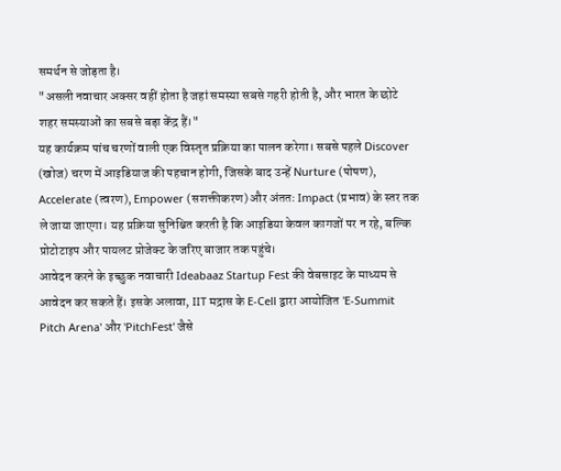समर्थन से जोड़ता है।
"असली नवाचार अक्सर वहीं होता है जहां समस्या सबसे गहरी होती है, और भारत के छोटे शहर समस्याओं का सबसे बड़ा केंद्र हैं।"
यह कार्यक्रम पांच चरणों वाली एक विस्तृत प्रक्रिया का पालन करेगा। सबसे पहले Discover (खोज) चरण में आइडियाज की पहचान होगी, जिसके बाद उन्हें Nurture (पोषण), Accelerate (त्वरण), Empower (सशक्तीकरण) और अंततः Impact (प्रभाव) के स्तर तक ले जाया जाएगा। यह प्रक्रिया सुनिश्चित करती है कि आइडिया केवल कागजों पर न रहे, बल्कि प्रोटोटाइप और पायलट प्रोजेक्ट के जरिए बाजार तक पहुंचे।
आवेदन करने के इच्छुक नवाचारी Ideabaaz Startup Fest की वेबसाइट के माध्यम से आवेदन कर सकते हैं। इसके अलावा, IIT मद्रास के E-Cell द्वारा आयोजित 'E-Summit Pitch Arena' और 'PitchFest' जैसे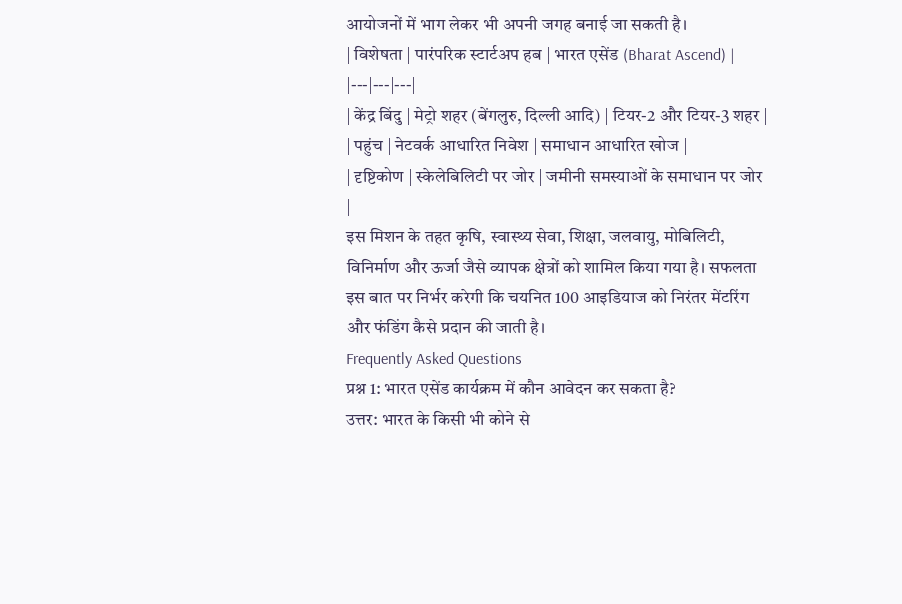आयोजनों में भाग लेकर भी अपनी जगह बनाई जा सकती है।
| विशेषता | पारंपरिक स्टार्टअप हब | भारत एसेंड (Bharat Ascend) |
|---|---|---|
| केंद्र बिंदु | मेट्रो शहर (बेंगलुरु, दिल्ली आदि) | टियर-2 और टियर-3 शहर |
| पहुंच | नेटवर्क आधारित निवेश | समाधान आधारित खोज |
| दृष्टिकोण | स्केलेबिलिटी पर जोर | जमीनी समस्याओं के समाधान पर जोर |
इस मिशन के तहत कृषि, स्वास्थ्य सेवा, शिक्षा, जलवायु, मोबिलिटी, विनिर्माण और ऊर्जा जैसे व्यापक क्षेत्रों को शामिल किया गया है। सफलता इस बात पर निर्भर करेगी कि चयनित 100 आइडियाज को निरंतर मेंटरिंग और फंडिंग कैसे प्रदान की जाती है।
Frequently Asked Questions
प्रश्न 1: भारत एसेंड कार्यक्रम में कौन आवेदन कर सकता है?
उत्तर: भारत के किसी भी कोने से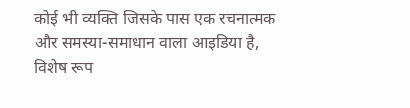कोई भी व्यक्ति जिसके पास एक रचनात्मक और समस्या-समाधान वाला आइडिया है, विशेष रूप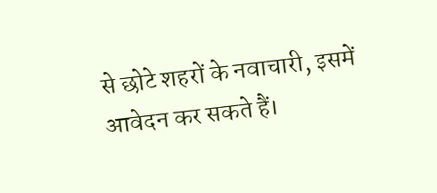से छोटे शहरों के नवाचारी, इसमें आवेदन कर सकते हैं।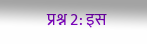प्रश्न 2: इस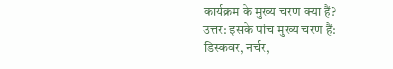कार्यक्रम के मुख्य चरण क्या हैं?
उत्तर: इसके पांच मुख्य चरण हैं: डिस्कवर, नर्चर,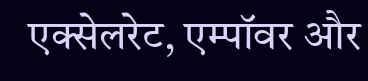एक्सेलरेट, एम्पॉवर और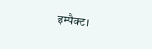इम्पैक्ट।